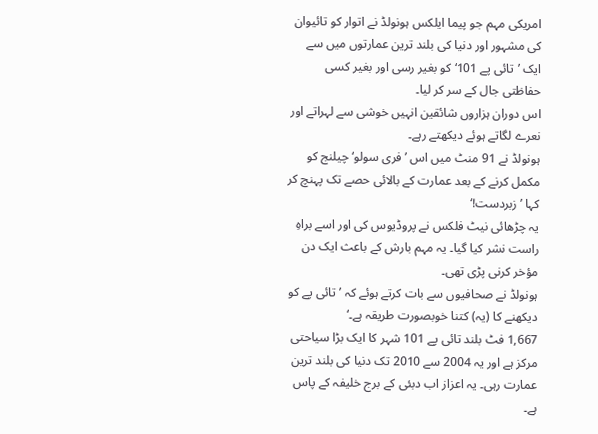امریکی مہم جو پیما ایلکس ہونولڈ نے اتوار کو تائیوان کی مشہور اور دنیا کی بلند ترین عمارتوں میں سے ایک ’تائی پے 101‘ کو بغیر رسی اور بغیر کسی حفاظتی جال کے سر کر لیا۔
اس دوران ہزاروں شائقین انہیں خوشی سے لہراتے اور نعرے لگاتے ہوئے دیکھتے رہے۔
ہونولڈ نے 91 منٹ میں اس ’فری سولو‘ چیلنج کو مکمل کرنے کے بعد عمارت کے بالائی حصے تک پہنچ کر کہا ’زبردست!‘
یہ چڑھائی نیٹ فلکس نے پروڈیوس کی اور اسے براہِ راست نشر کیا گیا۔ یہ مہم بارش کے باعث ایک دن مؤخر کرنی پڑی تھی۔
ہونولڈ نے صحافیوں سے بات کرتے ہوئے کہ ’تائی پے کو دیکھنے کا (یہ) کتنا خوبصورت طریقہ ہے۔‘
1,667 فٹ بلند تائی پے 101 شہر کا ایک بڑا سیاحتی مرکز ہے اور یہ 2004 سے 2010 تک دنیا کی بلند ترین عمارت رہی۔ یہ اعزاز اب دبئی کے برج خلیفہ کے پاس ہے۔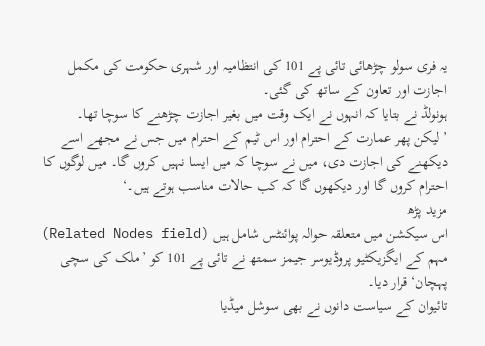یہ فری سولو چڑھائی تائی پے 101 کی انتظامیہ اور شہری حکومت کی مکمل اجازت اور تعاون کے ساتھ کی گئی۔
ہونولڈ نے بتایا کہ انہوں نے ایک وقت میں بغیر اجازت چڑھنے کا سوچا تھا۔
’لیکن پھر عمارت کے احترام اور اس ٹیم کے احترام میں جس نے مجھے اسے دیکھنے کی اجازت دی، میں نے سوچا کہ میں ایسا نہیں کروں گا۔ میں لوگوں کا احترام کروں گا اور دیکھوں گا کہ کب حالات مناسب ہوتے ہیں۔‘
مزید پڑھ
اس سیکشن میں متعلقہ حوالہ پوائنٹس شامل ہیں (Related Nodes field)
مہم کے ایگزیکٹیو پروڈیوسر جیمز سمتھ نے تائی پے 101 کو ’ملک کی سچی پہچان‘ قرار دیا۔
تائیوان کے سیاست دانوں نے بھی سوشل میڈیا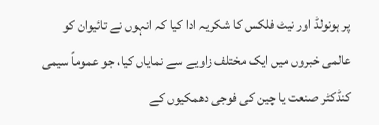پر ہونولڈ اور نیٹ فلکس کا شکریہ ادا کیا کہ انہوں نے تائیوان کو عالمی خبروں میں ایک مختلف زاویے سے نمایاں کیا، جو عموماً سیمی کنڈکٹر صنعت یا چین کی فوجی دھمکیوں کے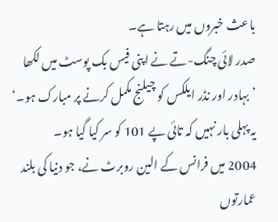باعث خبروں میں رہتا ہے۔
صدر لائی چنگ-تے نے اپنی فیس بک پوسٹ میں لکھا ’بہادر اور نڈر ایلکس کو چیلنج مکمل کرنے پر مبارک ہو۔‘
یہ پہلی بار نہیں کہ تائی پے 101 کو سر کیا گیا ہو۔
2004 میں فرانس کے الین روبرٹ نے، جو دنیا کی بلند عمارتوں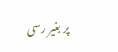پر بغیر رسی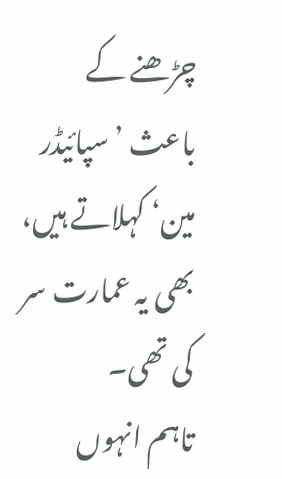چڑھنے کے باعث ’سپائیڈر مین‘ کہلاتے ہیں، بھی یہ عمارت سر کی تھی۔
تاہم انہوں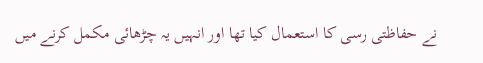نے حفاظتی رسی کا استعمال کیا تھا اور انہیں یہ چڑھائی مکمل کرنے میں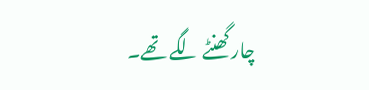چار گھنٹے لگے تھے۔